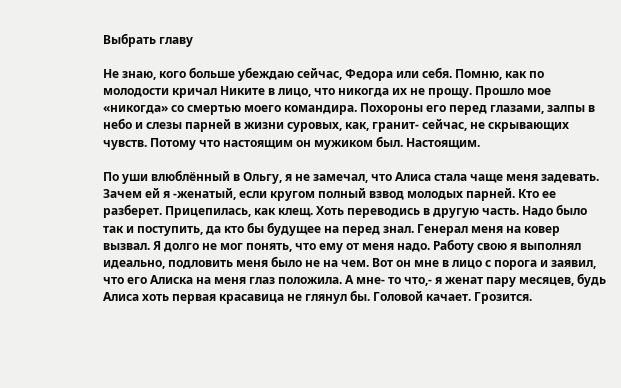Выбрать главу

Не знаю, кого больше убеждаю сейчас, Федора или себя. Помню, как по молодости кричал Никите в лицо, что никогда их не прощу. Прошло мое «никогда» со смертью моего командира. Похороны его перед глазами, залпы в небо и слезы парней в жизни суровых, как, гранит- сейчас, не скрывающих чувств. Потому что настоящим он мужиком был. Настоящим.

По уши влюблённый в Ольгу, я не замечал, что Алиса стала чаще меня задевать. Зачем ей я -женатый, если кругом полный взвод молодых парней. Кто ее разберет. Прицепилась, как клещ. Хоть переводись в другую часть. Надо было так и поступить, да кто бы будущее на перед знал. Генерал меня на ковер вызвал. Я долго не мог понять, что ему от меня надо. Работу свою я выполнял идеально, подловить меня было не на чем. Вот он мне в лицо с порога и заявил, что его Алиска на меня глаз положила. А мне- то что,- я женат пару месяцев, будь Алиса хоть первая красавица не глянул бы. Головой качает. Грозится.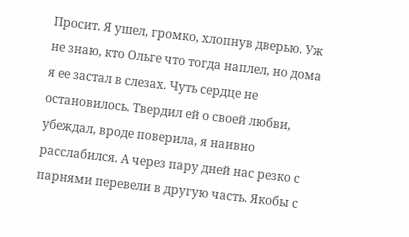Просит. Я ушел, громко, хлопнув дверью. Уж не знаю, кто Ольге что тогда наплел, но дома я ее застал в слезах. Чуть сердце не остановилось. Твердил ей о своей любви, убеждал, вроде поверила, я наивно расслабился. А через пару дней нас резко с парнями перевели в другую часть. Якобы с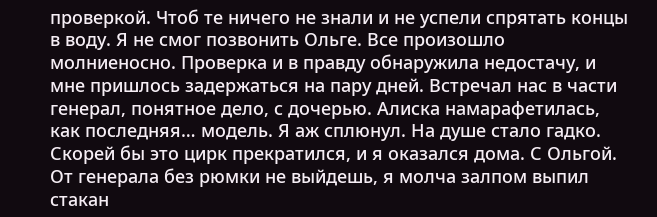проверкой. Чтоб те ничего не знали и не успели спрятать концы в воду. Я не смог позвонить Ольге. Все произошло молниеносно. Проверка и в правду обнаружила недостачу, и мне пришлось задержаться на пару дней. Встречал нас в части генерал, понятное дело, с дочерью. Алиска намарафетилась, как последняя… модель. Я аж сплюнул. На душе стало гадко. Скорей бы это цирк прекратился, и я оказался дома. С Ольгой. От генерала без рюмки не выйдешь, я молча залпом выпил стакан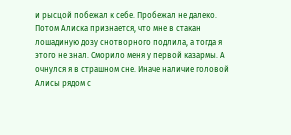и рысцой побежал к себе. Пробежал не далеко. Потом Алиска признается, что мне в стакан лошадиную дозу снотворного подлила, а тогда я этого не знал. Сморило меня у первой казармы. А очнулся я в страшном сне. Иначе наличие головой Алисы рядом с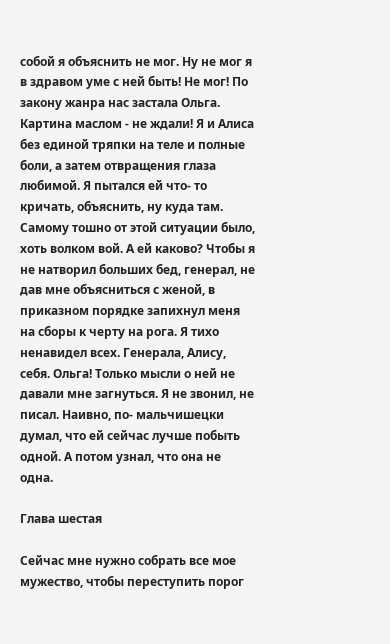собой я объяснить не мог. Ну не мог я в здравом уме с ней быть! Не мог! По закону жанра нас застала Ольга. Картина маслом - не ждали! Я и Алиса без единой тряпки на теле и полные боли, а затем отвращения глаза любимой. Я пытался ей что- то кричать, объяснить, ну куда там. Самому тошно от этой ситуации было, хоть волком вой. А ей каково? Чтобы я не натворил больших бед, генерал, не дав мне объясниться с женой, в приказном порядке запихнул меня на сборы к черту на рога. Я тихо ненавидел всех. Генерала, Алису, себя. Ольга! Только мысли о ней не давали мне загнуться. Я не звонил, не писал. Наивно, по- мальчишецки думал, что ей сейчас лучше побыть одной. А потом узнал, что она не одна.

Глава шестая

Сейчас мне нужно собрать все мое мужество, чтобы переступить порог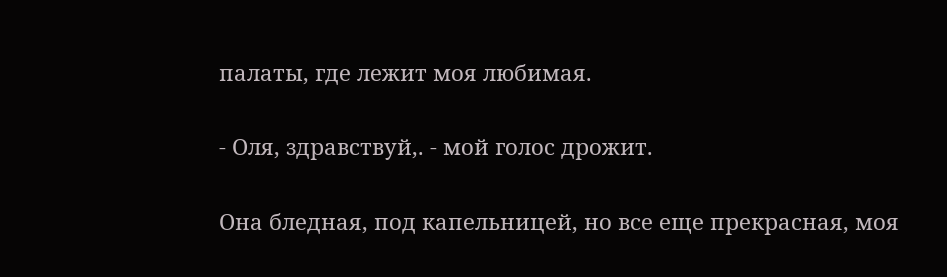палаты, где лежит моя любимая.

- Оля, здравствуй,. - мой голос дрожит.

Она бледная, под капельницей, но все еще прекрасная, моя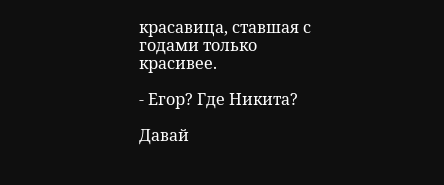красавица, ставшая с годами только красивее.

- Егор? Где Никита?

Давай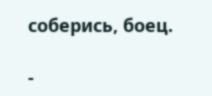соберись, боец.

-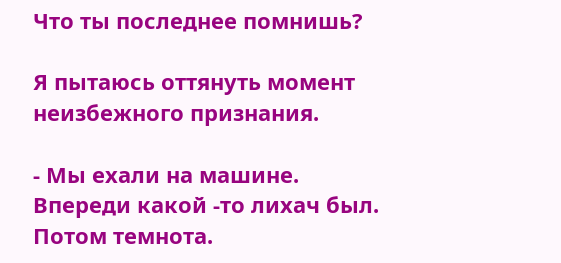Что ты последнее помнишь?

Я пытаюсь оттянуть момент неизбежного признания.

- Мы ехали на машине. Впереди какой -то лихач был. Потом темнота.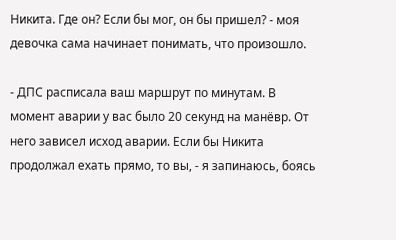Никита. Где он? Если бы мог, он бы пришел? - моя девочка сама начинает понимать, что произошло.

- ДПС расписала ваш маршрут по минутам. В момент аварии у вас было 20 секунд на манёвр. От него зависел исход аварии. Если бы Никита продолжал ехать прямо, то вы, - я запинаюсь, боясь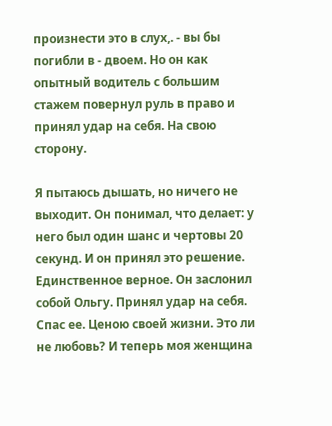произнести это в слух,. - вы бы погибли в - двоем. Но он как опытный водитель с большим стажем повернул руль в право и принял удар на себя. На свою сторону.

Я пытаюсь дышать, но ничего не выходит. Он понимал, что делает: у него был один шанс и чертовы 20 секунд. И он принял это решение. Единственное верное. Он заслонил собой Ольгу. Принял удар на себя. Спас ее. Ценою своей жизни. Это ли не любовь? И теперь моя женщина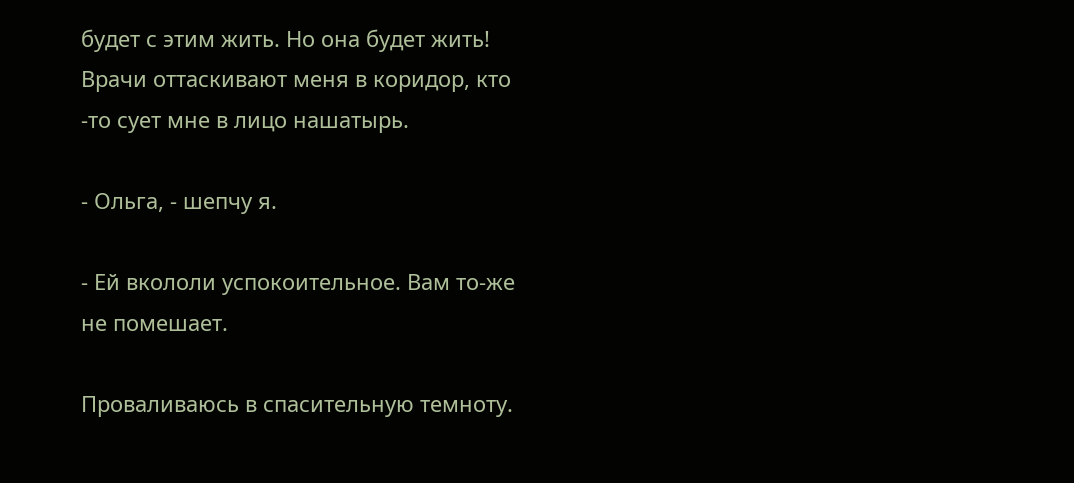будет с этим жить. Но она будет жить! Врачи оттаскивают меня в коридор, кто -то сует мне в лицо нашатырь.

- Ольга, - шепчу я.

- Ей вкололи успокоительное. Вам то-же не помешает.

Проваливаюсь в спасительную темноту.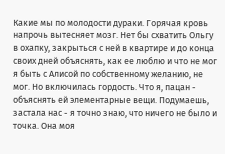Какие мы по молодости дураки. Горячая кровь напрочь вытесняет мозг. Нет бы схватить Ольгу в охапку, закрыться с ней в квартире и до конца своих дней объяснять, как ее люблю и что не мог я быть с Алисой по собственному желанию, не мог. Но включилась гордость. Что я, пацан - объяснять ей элементарные вещи. Подумаешь, застала нас - я точно знаю, что ничего не было и точка. Она моя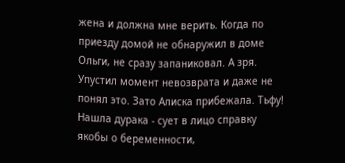жена и должна мне верить. Когда по приезду домой не обнаружил в доме Ольги, не сразу запаниковал. А зря. Упустил момент невозврата и даже не понял это. Зато Алиска прибежала. Тьфу! Нашла дурака - сует в лицо справку якобы о беременности,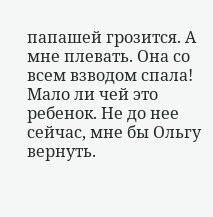папашей грозится. А мне плевать. Она со всем взводом спала! Мало ли чей это ребенок. Не до нее сейчас, мне бы Ольгу вернуть.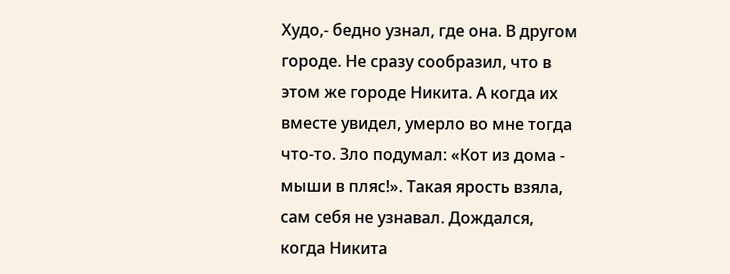Худо,- бедно узнал, где она. В другом городе. Не сразу сообразил, что в этом же городе Никита. А когда их вместе увидел, умерло во мне тогда что-то. Зло подумал: «Кот из дома - мыши в пляс!». Такая ярость взяла, сам себя не узнавал. Дождался, когда Никита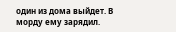один из дома выйдет. В морду ему зарядил.